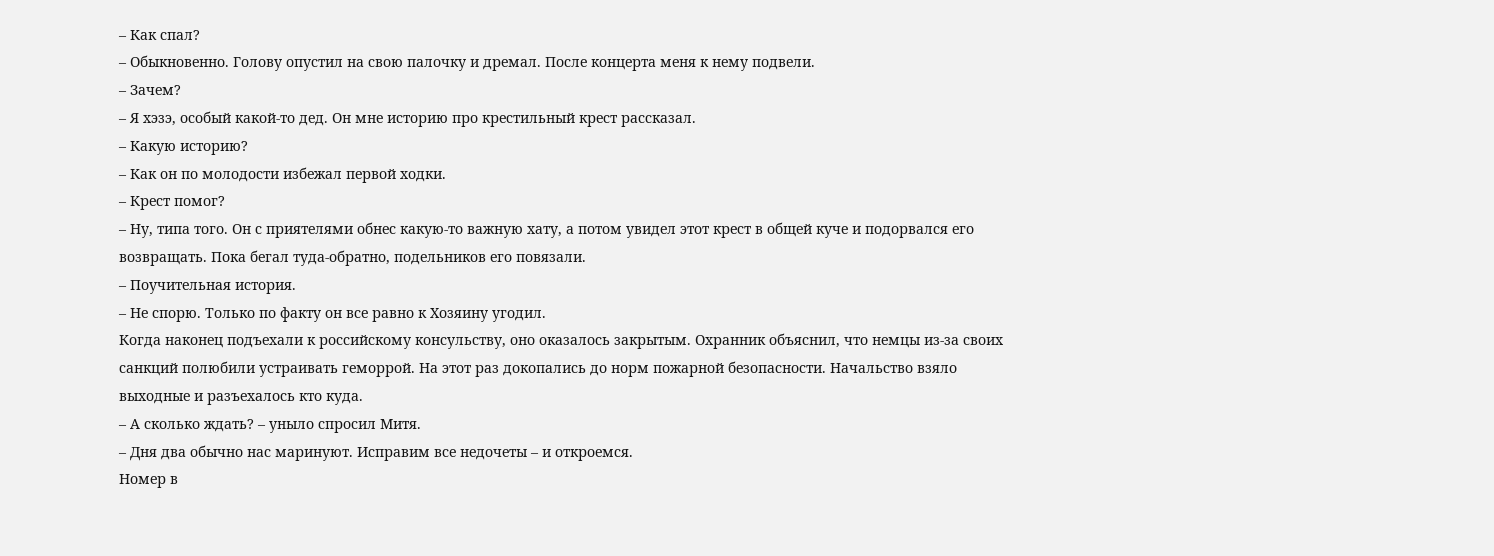– Как спал?
– Обыкновенно. Голову опустил на свою палочку и дремал. После концерта меня к нему подвели.
– Зачем?
– Я хэзэ, особый какой-то дед. Он мне историю про крестильный крест рассказал.
– Какую историю?
– Как он по молодости избежал первой ходки.
– Крест помог?
– Ну, типа того. Он с приятелями обнес какую-то важную хату, а потом увидел этот крест в общей куче и подорвался его возвращать. Пока бегал туда-обратно, подельников его повязали.
– Поучительная история.
– Не спорю. Только по факту он все равно к Хозяину угодил.
Когда наконец подъехали к российскому консульству, оно оказалось закрытым. Охранник объяснил, что немцы из-за своих санкций полюбили устраивать геморрой. На этот раз докопались до норм пожарной безопасности. Начальство взяло выходные и разъехалось кто куда.
– А сколько ждать? – уныло спросил Митя.
– Дня два обычно нас маринуют. Исправим все недочеты – и откроемся.
Номер в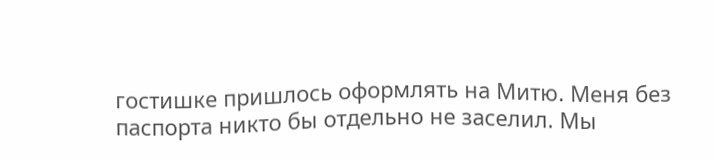гостишке пришлось оформлять на Митю. Меня без паспорта никто бы отдельно не заселил. Мы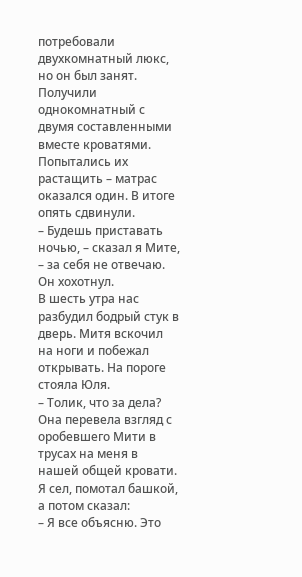потребовали двухкомнатный люкс, но он был занят. Получили однокомнатный с двумя составленными вместе кроватями. Попытались их растащить – матрас оказался один. В итоге опять сдвинули.
– Будешь приставать ночью, – сказал я Мите, – за себя не отвечаю.
Он хохотнул.
В шесть утра нас разбудил бодрый стук в дверь. Митя вскочил на ноги и побежал открывать. На пороге стояла Юля.
– Толик, что за дела?
Она перевела взгляд с оробевшего Мити в трусах на меня в нашей общей кровати. Я сел, помотал башкой, а потом сказал:
– Я все объясню. Это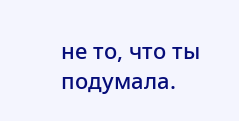не то, что ты подумала.